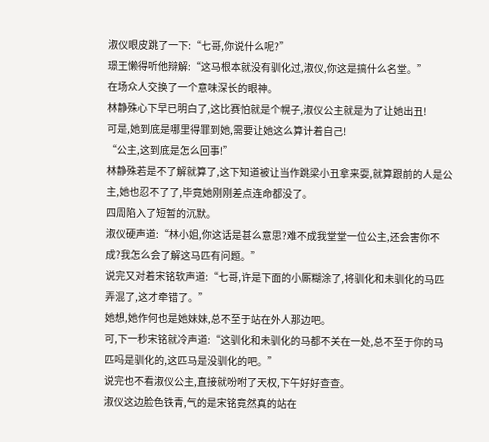淑仪眼皮跳了一下:“七哥,你说什么呢?”
璟王懒得听他辩解:“这马根本就没有驯化过,淑仪,你这是搞什么名堂。”
在场众人交换了一个意味深长的眼神。
林静殊心下早已明白了,这比赛怕就是个幌子,淑仪公主就是为了让她出丑!
可是,她到底是哪里得罪到她,需要让她这么算计着自己!
“公主,这到底是怎么回事!”
林静殊若是不了解就算了,这下知道被让当作跳梁小丑拿来耍,就算跟前的人是公主,她也忍不了了,毕竟她刚刚差点连命都没了。
四周陷入了短暂的沉默。
淑仪硬声道:“林小姐,你这话是甚么意思?难不成我堂堂一位公主,还会害你不成?我怎么会了解这马匹有问题。”
说完又对着宋铭软声道:“七哥,许是下面的小厮糊涂了,将驯化和未驯化的马匹弄混了,这才牵错了。”
她想,她作何也是她妹妹,总不至于站在外人那边吧。
可,下一秒宋铭就冷声道:“这驯化和未驯化的马都不关在一处,总不至于你的马匹吗是驯化的,这匹马是没驯化的吧。”
说完也不看淑仪公主,直接就吩咐了天权,下午好好查查。
淑仪这边脸色铁青,气的是宋铭竟然真的站在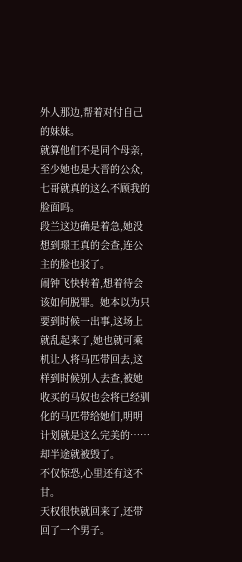外人那边,帮着对付自己的妹妹。
就算他们不是同个母亲,至少她也是大晋的公众,七哥就真的这么不顾我的脸面吗。
段兰这边确是着急,她没想到璟王真的会查,连公主的脸也驳了。
闹钟飞快转着,想着待会该如何脱罪。她本以为只要到时候一出事,这场上就乱起来了,她也就可乘机让人将马匹带回去,这样到时候别人去查,被她收买的马奴也会将已经驯化的马匹带给她们,明明计划就是这么完美的……却半途就被毁了。
不仅惊恐,心里还有这不甘。
天权很快就回来了,还带回了一个男子。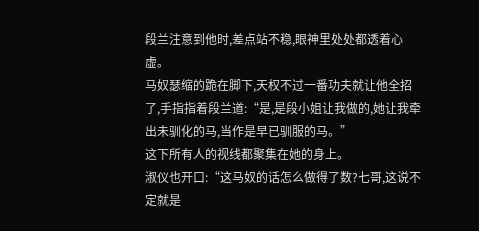段兰注意到他时,差点站不稳,眼神里处处都透着心虚。
马奴瑟缩的跪在脚下,天权不过一番功夫就让他全招了,手指指着段兰道:“是,是段小姐让我做的,她让我牵出未驯化的马,当作是早已驯服的马。”
这下所有人的视线都聚集在她的身上。
淑仪也开口:“这马奴的话怎么做得了数?七哥,这说不定就是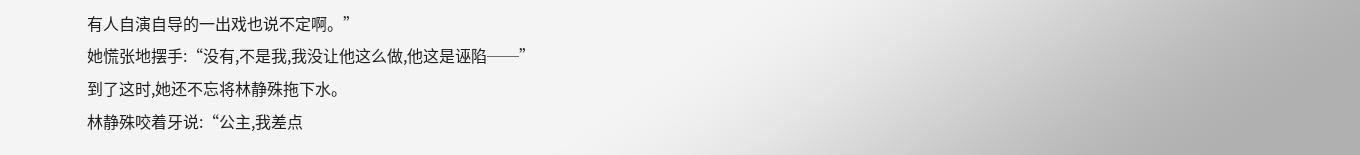有人自演自导的一出戏也说不定啊。”
她慌张地摆手:“没有,不是我,我没让他这么做,他这是诬陷──”
到了这时,她还不忘将林静殊拖下水。
林静殊咬着牙说:“公主,我差点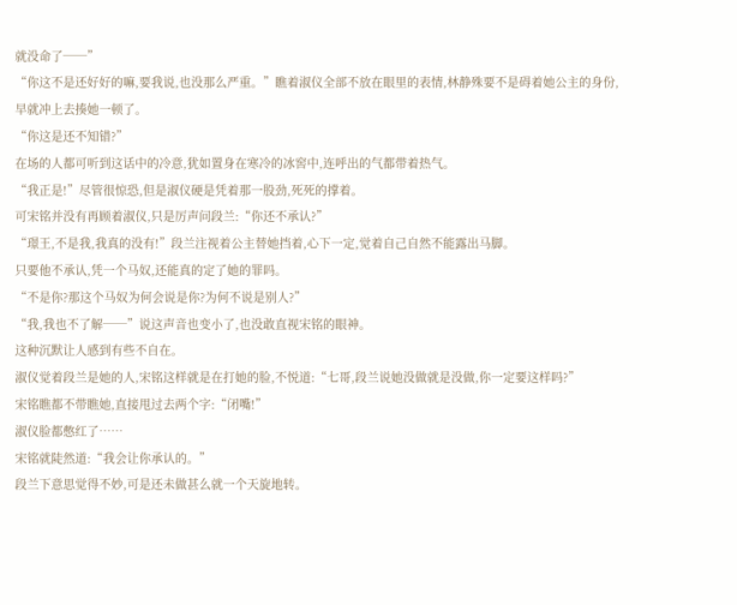就没命了──”
“你这不是还好好的嘛,要我说,也没那么严重。”瞧着淑仪全部不放在眼里的表情,林静殊要不是碍着她公主的身份,早就冲上去揍她一顿了。
“你这是还不知错?”
在场的人都可听到这话中的冷意,犹如置身在寒冷的冰窖中,连呼出的气都带着热气。
“我正是!”尽管很惊恐,但是淑仪硬是凭着那一股劲,死死的撑着。
可宋铭并没有再顾着淑仪,只是厉声问段兰:“你还不承认?”
“璟王,不是我,我真的没有!”段兰注视着公主替她挡着,心下一定,觉着自己自然不能露出马脚。
只要他不承认,凭一个马奴,还能真的定了她的罪吗。
“不是你?那这个马奴为何会说是你?为何不说是别人?”
“我,我也不了解──”说这声音也变小了,也没敢直视宋铭的眼神。
这种沉默让人感到有些不自在。
淑仪觉着段兰是她的人,宋铭这样就是在打她的脸,不悦道:“七哥,段兰说她没做就是没做,你一定要这样吗?”
宋铭瞧都不带瞧她,直接甩过去两个字:“闭嘴!”
淑仪脸都憋红了……
宋铭就陡然道:“我会让你承认的。”
段兰下意思觉得不妙,可是还未做甚么就一个天旋地转。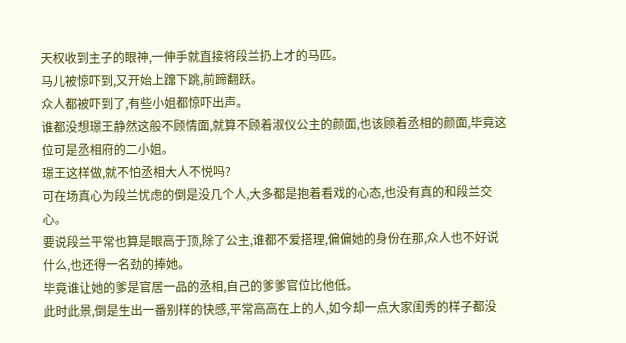天权收到主子的眼神,一伸手就直接将段兰扔上才的马匹。
马儿被惊吓到,又开始上蹿下跳,前蹄翻跃。
众人都被吓到了,有些小姐都惊吓出声。
谁都没想璟王静然这般不顾情面,就算不顾着淑仪公主的颜面,也该顾着丞相的颜面,毕竟这位可是丞相府的二小姐。
璟王这样做,就不怕丞相大人不悦吗?
可在场真心为段兰忧虑的倒是没几个人,大多都是抱着看戏的心态,也没有真的和段兰交心。
要说段兰平常也算是眼高于顶,除了公主,谁都不爱搭理,偏偏她的身份在那,众人也不好说什么,也还得一名劲的捧她。
毕竟谁让她的爹是官居一品的丞相,自己的爹爹官位比他低。
此时此景,倒是生出一番别样的快感,平常高高在上的人,如今却一点大家闺秀的样子都没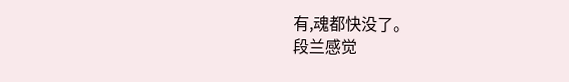有,魂都快没了。
段兰感觉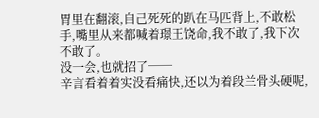胃里在翻滚,自己死死的趴在马匹背上,不敢松手,嘴里从来都喊着璟王饶命,我不敢了,我下次不敢了。
没一会,也就招了──
辛言看着着实没看痛快,还以为着段兰骨头硬呢,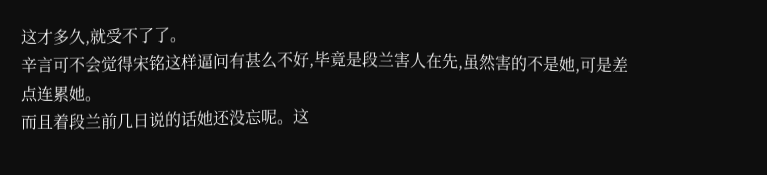这才多久,就受不了了。
辛言可不会觉得宋铭这样逼问有甚么不好,毕竟是段兰害人在先,虽然害的不是她,可是差点连累她。
而且着段兰前几日说的话她还没忘呢。这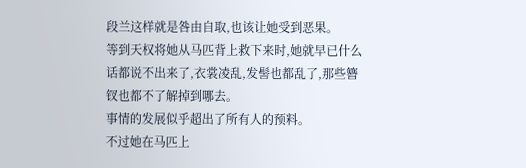段兰这样就是咎由自取,也该让她受到恶果。
等到天权将她从马匹背上救下来时,她就早已什么话都说不出来了,衣裳凌乱,发髻也都乱了,那些簪钗也都不了解掉到哪去。
事情的发展似乎超出了所有人的预料。
不过她在马匹上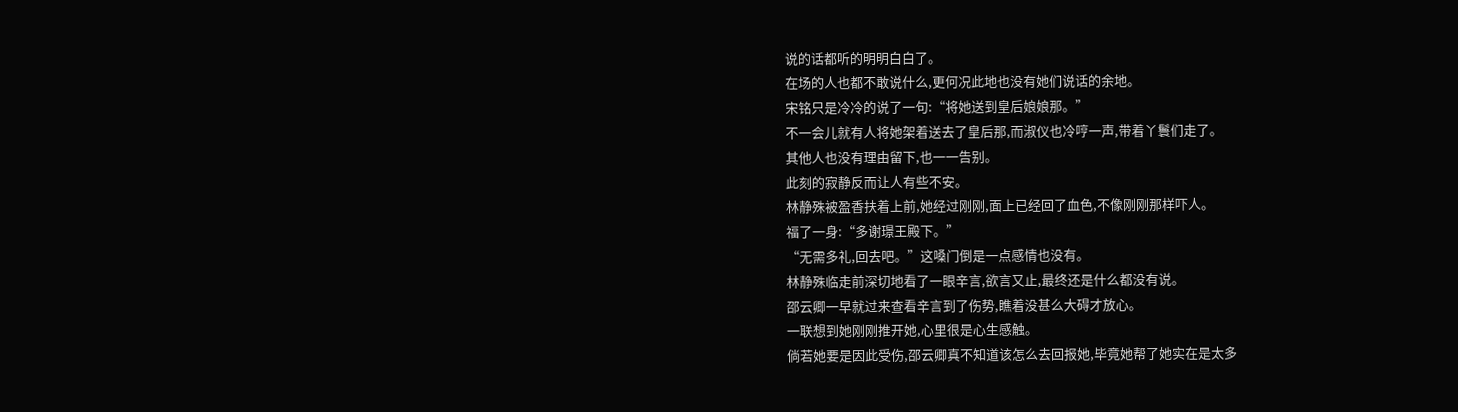说的话都听的明明白白了。
在场的人也都不敢说什么,更何况此地也没有她们说话的余地。
宋铭只是冷冷的说了一句:“将她送到皇后娘娘那。”
不一会儿就有人将她架着送去了皇后那,而淑仪也冷哼一声,带着丫鬟们走了。
其他人也没有理由留下,也一一告别。
此刻的寂静反而让人有些不安。
林静殊被盈香扶着上前,她经过刚刚,面上已经回了血色,不像刚刚那样吓人。
福了一身:“多谢璟王殿下。”
“无需多礼,回去吧。”这嗓门倒是一点感情也没有。
林静殊临走前深切地看了一眼辛言,欲言又止,最终还是什么都没有说。
邵云卿一早就过来查看辛言到了伤势,瞧着没甚么大碍才放心。
一联想到她刚刚推开她,心里很是心生感触。
倘若她要是因此受伤,邵云卿真不知道该怎么去回报她,毕竟她帮了她实在是太多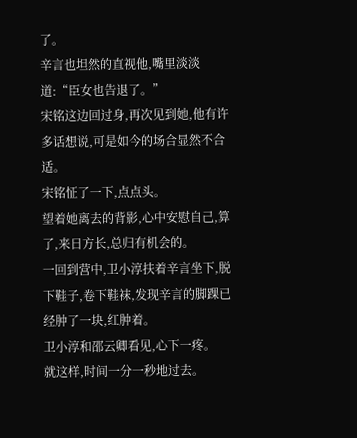了。
辛言也坦然的直视他,嘴里淡淡道:“臣女也告退了。”
宋铭这边回过身,再次见到她,他有许多话想说,可是如今的场合显然不合适。
宋铭怔了一下,点点头。
望着她离去的背影,心中安慰自己,算了,来日方长,总归有机会的。
一回到营中,卫小淳扶着辛言坐下,脱下鞋子,卷下鞋袜,发现辛言的脚踝已经肿了一块,红肿着。
卫小淳和邵云卿看见,心下一疼。
就这样,时间一分一秒地过去。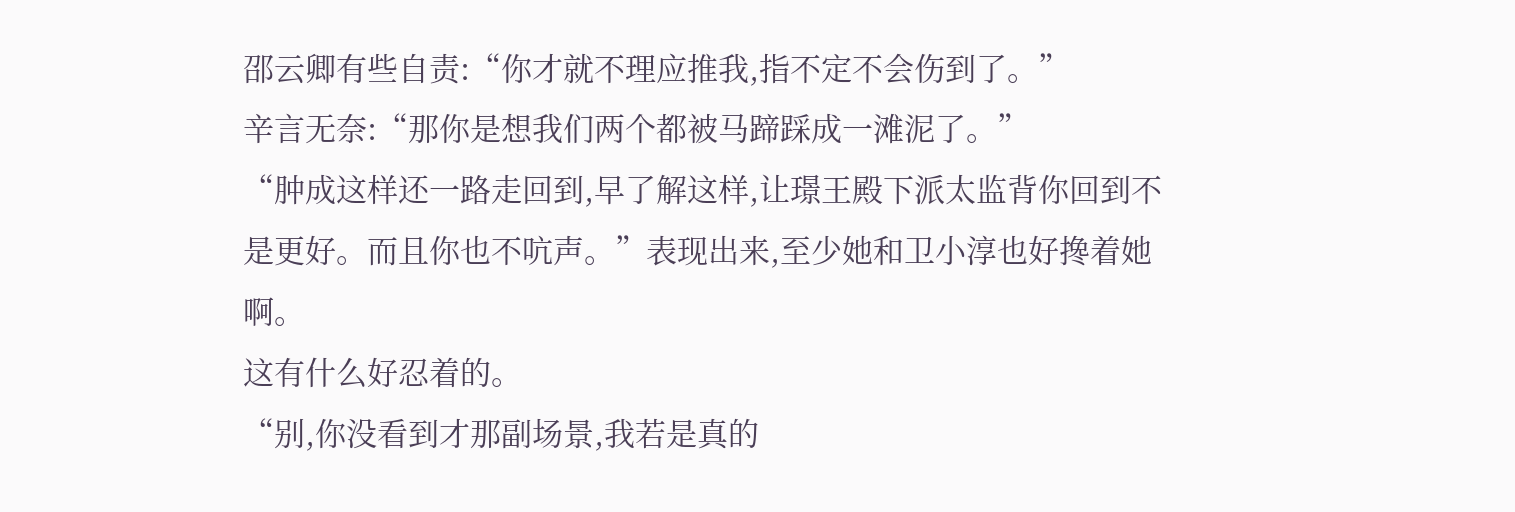邵云卿有些自责:“你才就不理应推我,指不定不会伤到了。”
辛言无奈:“那你是想我们两个都被马蹄踩成一滩泥了。”
“肿成这样还一路走回到,早了解这样,让璟王殿下派太监背你回到不是更好。而且你也不吭声。”表现出来,至少她和卫小淳也好搀着她啊。
这有什么好忍着的。
“别,你没看到才那副场景,我若是真的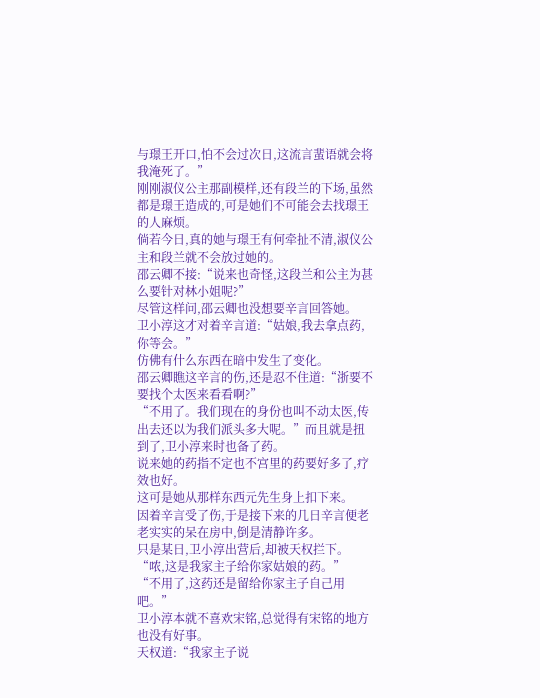与璟王开口,怕不会过次日,这流言蜚语就会将我淹死了。”
刚刚淑仪公主那副模样,还有段兰的下场,虽然都是璟王造成的,可是她们不可能会去找璟王的人麻烦。
倘若今日,真的她与璟王有何牵扯不清,淑仪公主和段兰就不会放过她的。
邵云卿不接:“说来也奇怪,这段兰和公主为甚么要针对林小姐呢?”
尽管这样问,邵云卿也没想要辛言回答她。
卫小淳这才对着辛言道:“姑娘,我去拿点药,你等会。”
仿佛有什么东西在暗中发生了变化。
邵云卿瞧这辛言的伤,还是忍不住道:“浙要不要找个太医来看看啊?”
“不用了。我们现在的身份也叫不动太医,传出去还以为我们派头多大呢。”而且就是扭到了,卫小淳来时也备了药。
说来她的药指不定也不宫里的药要好多了,疗效也好。
这可是她从那样东西元先生身上扣下来。
因着辛言受了伤,于是接下来的几日辛言便老老实实的呆在房中,倒是清静许多。
只是某日,卫小淳出营后,却被天权拦下。
“哝,这是我家主子给你家姑娘的药。”
“不用了,这药还是留给你家主子自己用吧。”
卫小淳本就不喜欢宋铭,总觉得有宋铭的地方也没有好事。
天权道:“我家主子说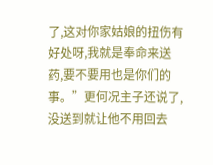了,这对你家姑娘的扭伤有好处呀,我就是奉命来送药,要不要用也是你们的事。”更何况主子还说了,没送到就让他不用回去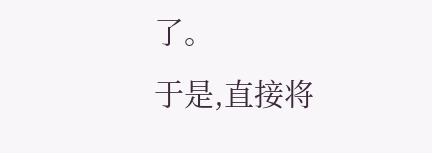了。
于是,直接将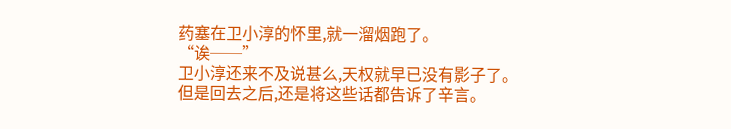药塞在卫小淳的怀里,就一溜烟跑了。
“诶──”
卫小淳还来不及说甚么,天权就早已没有影子了。
但是回去之后,还是将这些话都告诉了辛言。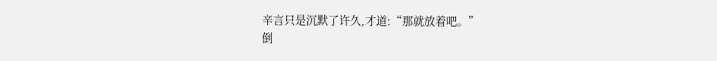辛言只是沉默了许久,才道:“那就放着吧。”
倒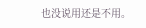也没说用还是不用。